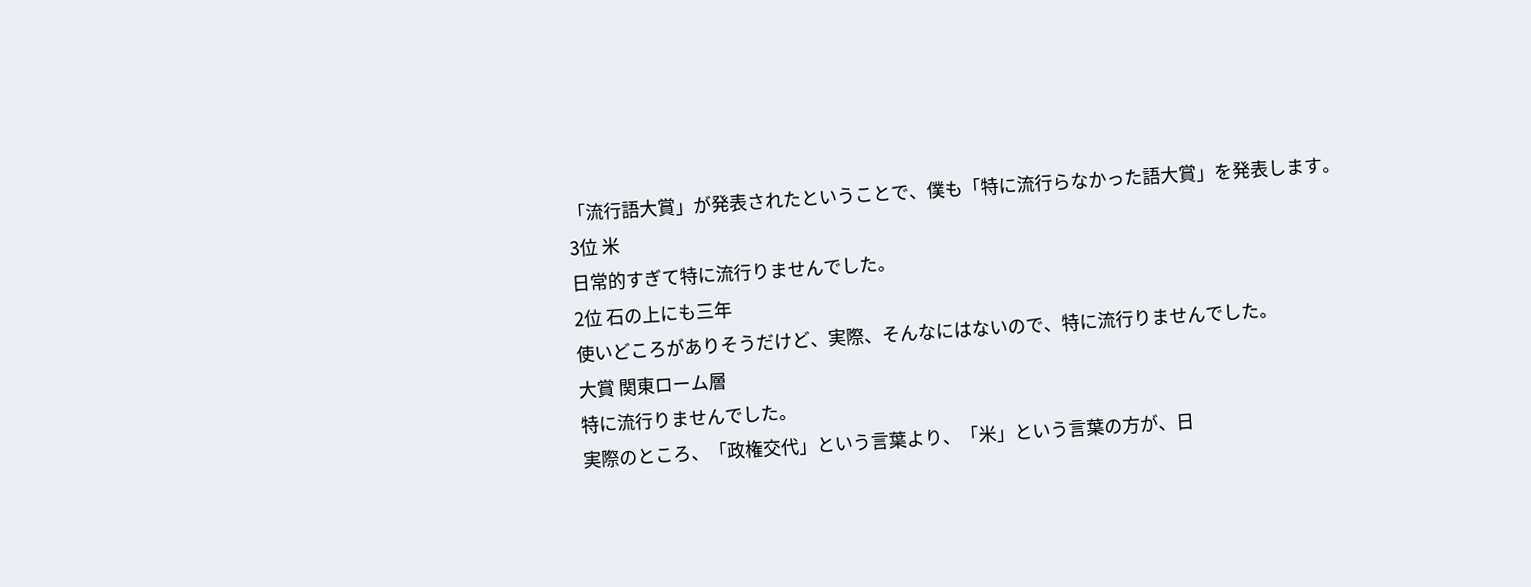「流行語大賞」が発表されたということで、僕も「特に流行らなかった語大賞」を発表します。
3位 米
日常的すぎて特に流行りませんでした。
2位 石の上にも三年
使いどころがありそうだけど、実際、そんなにはないので、特に流行りませんでした。
大賞 関東ローム層
特に流行りませんでした。
実際のところ、「政権交代」という言葉より、「米」という言葉の方が、日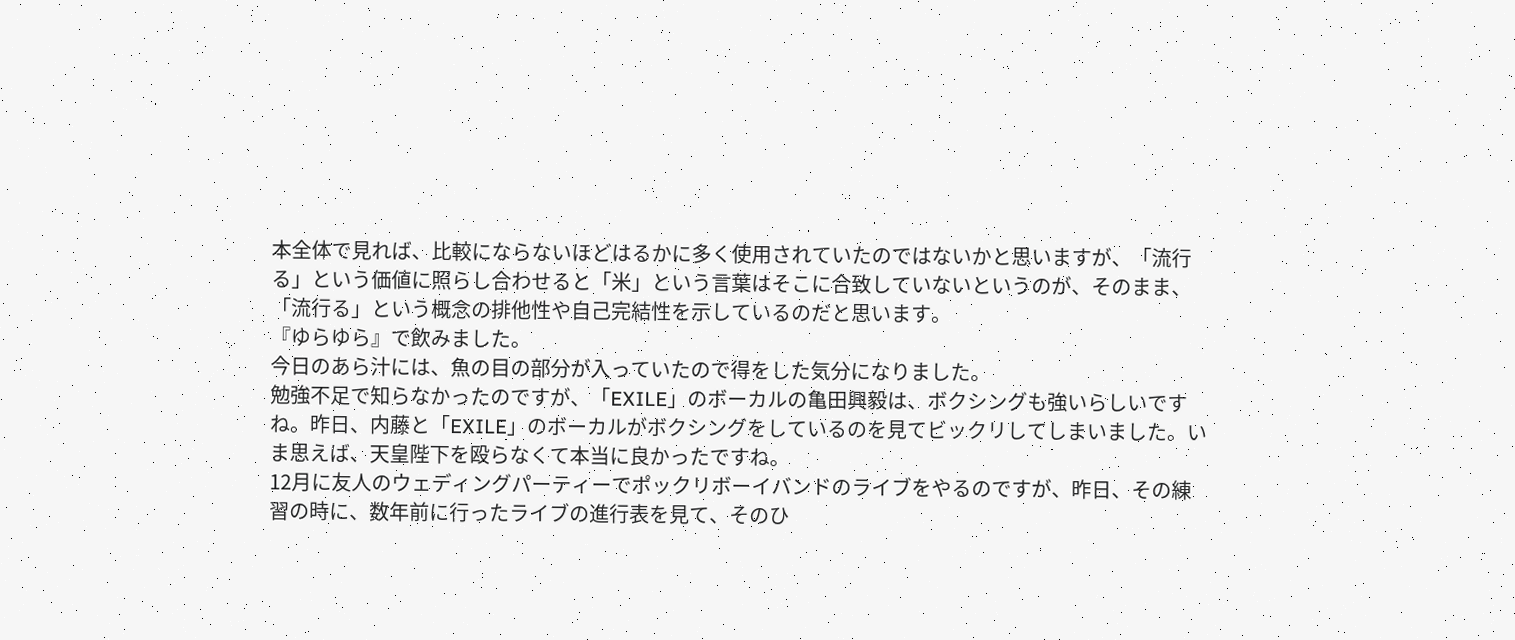本全体で見れば、比較にならないほどはるかに多く使用されていたのではないかと思いますが、「流行る」という価値に照らし合わせると「米」という言葉はそこに合致していないというのが、そのまま、「流行る」という概念の排他性や自己完結性を示しているのだと思います。
『ゆらゆら』で飲みました。
今日のあら汁には、魚の目の部分が入っていたので得をした気分になりました。
勉強不足で知らなかったのですが、「EXILE」のボーカルの亀田興毅は、ボクシングも強いらしいですね。昨日、内藤と「EXILE」のボーカルがボクシングをしているのを見てビックリしてしまいました。いま思えば、天皇陛下を殴らなくて本当に良かったですね。
12月に友人のウェディングパーティーでポックリボーイバンドのライブをやるのですが、昨日、その練習の時に、数年前に行ったライブの進行表を見て、そのひ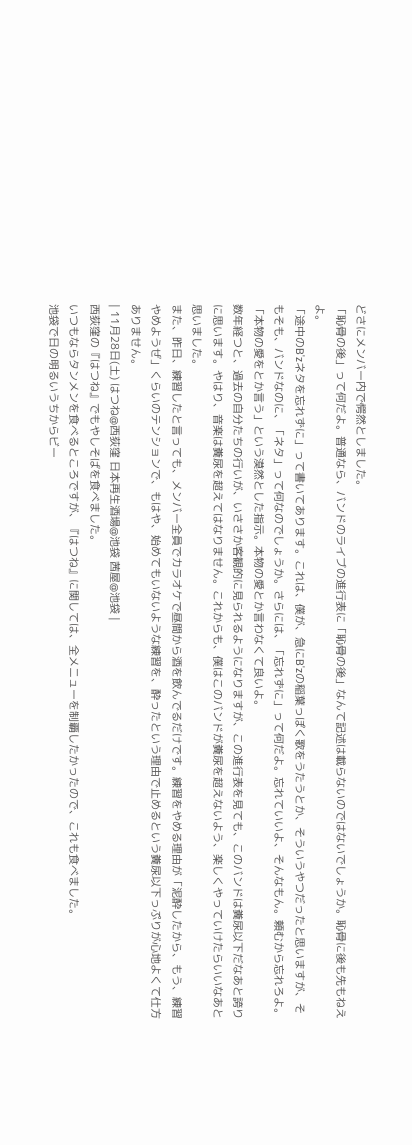どさにメンバー内で愕然としました。
「恥骨の後」って何だよ。普通なら、バンドのライブの進行表に「恥骨の後」なんて記述は載らないのではないでしょうか。恥骨に後も先もねえよ。
「途中のB'zネタを忘れずに」って書いてあります。これは、僕が、急にB'zの稲葉っぽく歌をうたうとか、そういうやつだったと思いますが、そもそも、バンドなのに、「ネタ」って何なのでしょうか。さらには、「忘れずに」って何だよ。忘れていいよ、そんなもん。頼むから忘れろよ。
「本物の愛をとか言う」という漠然とした指示。本物の愛とか言わなくて良いよ。
数年経つと、過去の自分たちの行いが、いささか客観的に見られるようになりますが、この進行表を見ても、このバンドは糞尿以下だなあと誇りに思います。やはり、音楽は糞尿を超えてはなりません。これからも、僕はこのバンドが糞尿を超えないよう、楽しくやっていけたらいいなあと思いました。
また、昨日、練習したと言っても、メンバー全員でカラオケで昼間から酒を飲んでるだけです。練習をやめる理由が「泥酔したから、もう、練習やめようぜ」くらいのテンションで、もはや、始めてもいないような練習を、酔ったという理由で止めるという糞尿以下っぷりが心地よくて仕方ありません。
| 11月28日(土) はつね@西荻窪 日本再生酒場@池袋 茜屋@池袋 |
西荻窪の『はつね』でもやしそばを食べました。
いつもならタンメンを食べるところですが、『はつね』に関しては、全メニューを制覇したかったので、これも食べました。
池袋で日の明るいうちからビー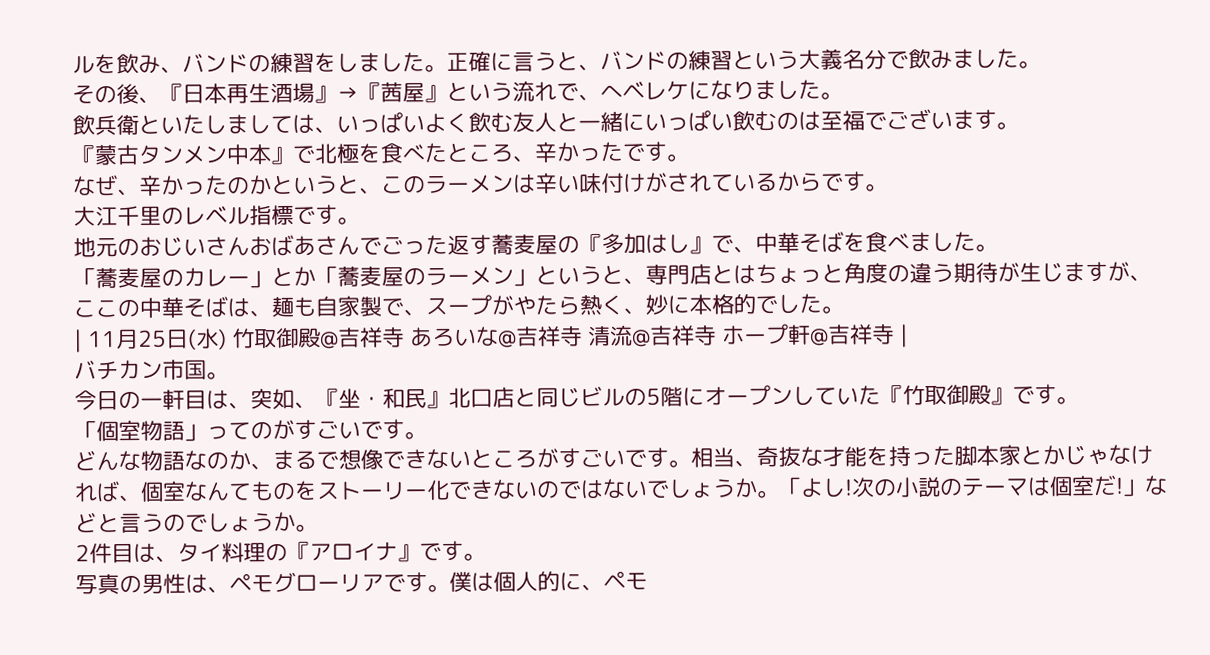ルを飲み、バンドの練習をしました。正確に言うと、バンドの練習という大義名分で飲みました。
その後、『日本再生酒場』→『茜屋』という流れで、へベレケになりました。
飲兵衛といたしましては、いっぱいよく飲む友人と一緒にいっぱい飲むのは至福でございます。
『蒙古タンメン中本』で北極を食べたところ、辛かったです。
なぜ、辛かったのかというと、このラーメンは辛い味付けがされているからです。
大江千里のレベル指標です。
地元のおじいさんおばあさんでごった返す蕎麦屋の『多加はし』で、中華そばを食べました。
「蕎麦屋のカレー」とか「蕎麦屋のラーメン」というと、専門店とはちょっと角度の違う期待が生じますが、ここの中華そばは、麺も自家製で、スープがやたら熱く、妙に本格的でした。
| 11月25日(水) 竹取御殿@吉祥寺 あろいな@吉祥寺 清流@吉祥寺 ホープ軒@吉祥寺 |
バチカン市国。
今日の一軒目は、突如、『坐・和民』北口店と同じビルの5階にオープンしていた『竹取御殿』です。
「個室物語」ってのがすごいです。
どんな物語なのか、まるで想像できないところがすごいです。相当、奇抜な才能を持った脚本家とかじゃなければ、個室なんてものをストーリー化できないのではないでしょうか。「よし!次の小説のテーマは個室だ!」などと言うのでしょうか。
2件目は、タイ料理の『アロイナ』です。
写真の男性は、ペモグローリアです。僕は個人的に、ペモ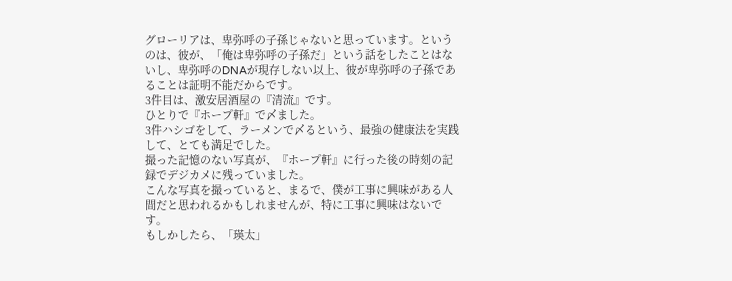グローリアは、卑弥呼の子孫じゃないと思っています。というのは、彼が、「俺は卑弥呼の子孫だ」という話をしたことはないし、卑弥呼のDNAが現存しない以上、彼が卑弥呼の子孫であることは証明不能だからです。
3件目は、激安居酒屋の『清流』です。
ひとりで『ホープ軒』で〆ました。
3件ハシゴをして、ラーメンで〆るという、最強の健康法を実践して、とても満足でした。
撮った記憶のない写真が、『ホープ軒』に行った後の時刻の記録でデジカメに残っていました。
こんな写真を撮っていると、まるで、僕が工事に興味がある人間だと思われるかもしれませんが、特に工事に興味はないです。
もしかしたら、「瑛太」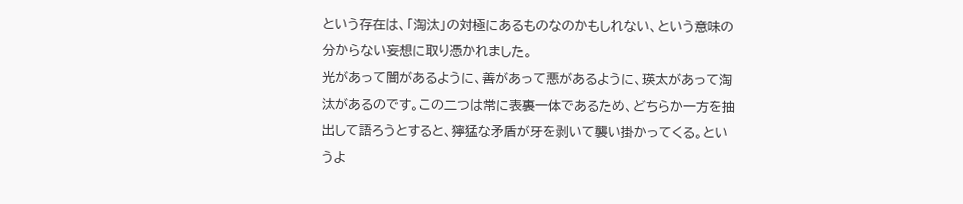という存在は、「淘汰」の対極にあるものなのかもしれない、という意味の分からない妄想に取り憑かれました。
光があって闇があるように、善があって悪があるように、瑛太があって淘汰があるのです。この二つは常に表裏一体であるため、どちらか一方を抽出して語ろうとすると、獰猛な矛盾が牙を剥いて襲い掛かってくる。というよ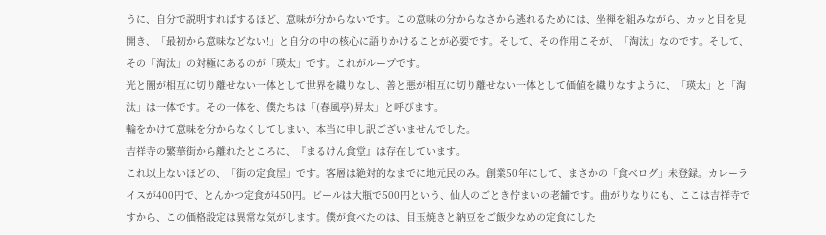うに、自分で説明すればするほど、意味が分からないです。この意味の分からなさから逃れるためには、坐禅を組みながら、カッと目を見開き、「最初から意味などない!」と自分の中の核心に語りかけることが必要です。そして、その作用こそが、「淘汰」なのです。そして、その「淘汰」の対極にあるのが「瑛太」です。これがループです。
光と闇が相互に切り離せない一体として世界を織りなし、善と悪が相互に切り離せない一体として価値を織りなすように、「瑛太」と「淘汰」は一体です。その一体を、僕たちは「(春風亭)昇太」と呼びます。
輪をかけて意味を分からなくしてしまい、本当に申し訳ございませんでした。
吉祥寺の繁華街から離れたところに、『まるけん食堂』は存在しています。
これ以上ないほどの、「街の定食屋」です。客層は絶対的なまでに地元民のみ。創業50年にして、まさかの「食べログ」未登録。カレーライスが400円で、とんかつ定食が450円。ビールは大瓶で500円という、仙人のごとき佇まいの老舗です。曲がりなりにも、ここは吉祥寺ですから、この価格設定は異常な気がします。僕が食べたのは、目玉焼きと納豆をご飯少なめの定食にした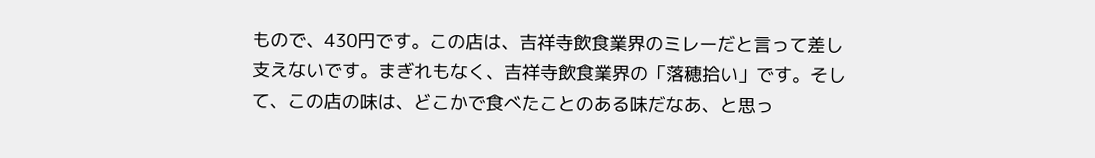もので、430円です。この店は、吉祥寺飲食業界のミレーだと言って差し支えないです。まぎれもなく、吉祥寺飲食業界の「落穂拾い」です。そして、この店の味は、どこかで食べたことのある味だなあ、と思っ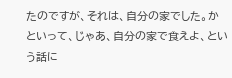たのですが、それは、自分の家でした。かといって、じゃあ、自分の家で食えよ、という話に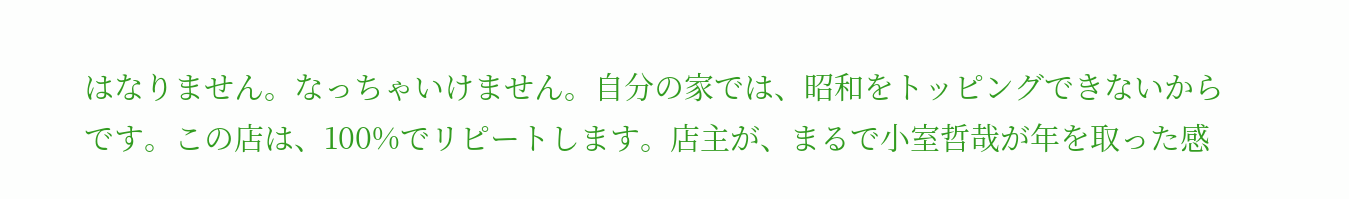はなりません。なっちゃいけません。自分の家では、昭和をトッピングできないからです。この店は、100%でリピートします。店主が、まるで小室哲哉が年を取った感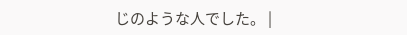じのような人でした。 |